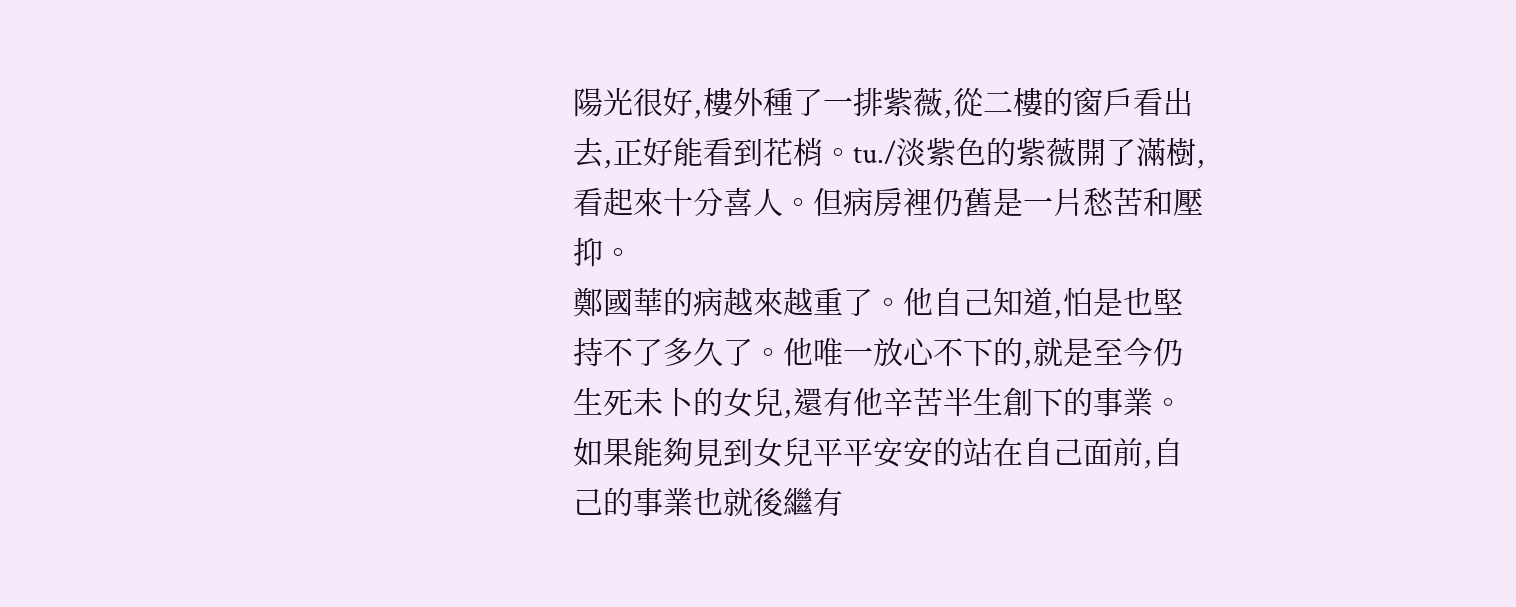陽光很好,樓外種了一排紫薇,從二樓的窗戶看出去,正好能看到花梢。tu./淡紫色的紫薇開了滿樹,看起來十分喜人。但病房裡仍舊是一片愁苦和壓抑。
鄭國華的病越來越重了。他自己知道,怕是也堅持不了多久了。他唯一放心不下的,就是至今仍生死未卜的女兒,還有他辛苦半生創下的事業。
如果能夠見到女兒平平安安的站在自己面前,自己的事業也就後繼有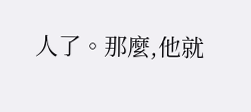人了。那麼,他就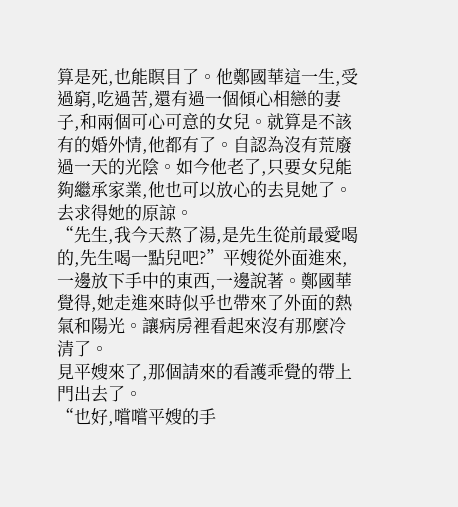算是死,也能瞑目了。他鄭國華這一生,受過窮,吃過苦,還有過一個傾心相戀的妻子,和兩個可心可意的女兒。就算是不該有的婚外情,他都有了。自認為沒有荒廢過一天的光陰。如今他老了,只要女兒能夠繼承家業,他也可以放心的去見她了。去求得她的原諒。
“先生,我今天熬了湯,是先生從前最愛喝的,先生喝一點兒吧?”平嫂從外面進來,一邊放下手中的東西,一邊說著。鄭國華覺得,她走進來時似乎也帶來了外面的熱氣和陽光。讓病房裡看起來沒有那麼冷清了。
見平嫂來了,那個請來的看護乖覺的帶上門出去了。
“也好,嚐嚐平嫂的手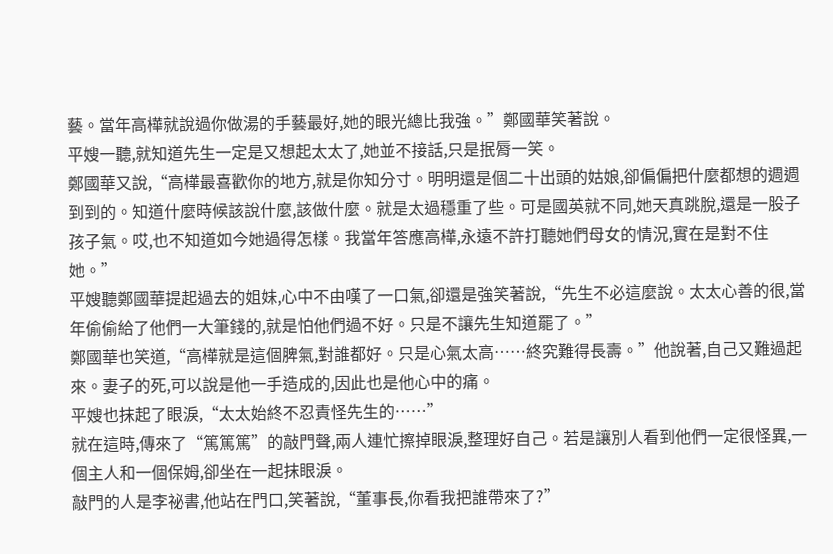藝。當年高樺就說過你做湯的手藝最好,她的眼光總比我強。”鄭國華笑著說。
平嫂一聽,就知道先生一定是又想起太太了,她並不接話,只是抿脣一笑。
鄭國華又說,“高樺最喜歡你的地方,就是你知分寸。明明還是個二十出頭的姑娘,卻偏偏把什麼都想的週週到到的。知道什麼時候該說什麼,該做什麼。就是太過穩重了些。可是國英就不同,她天真跳脫,還是一股子孩子氣。哎,也不知道如今她過得怎樣。我當年答應高樺,永遠不許打聽她們母女的情況,實在是對不住她。”
平嫂聽鄭國華提起過去的姐妹,心中不由嘆了一口氣,卻還是強笑著說,“先生不必這麼說。太太心善的很,當年偷偷給了他們一大筆錢的,就是怕他們過不好。只是不讓先生知道罷了。”
鄭國華也笑道,“高樺就是這個脾氣,對誰都好。只是心氣太高……終究難得長壽。”他說著,自己又難過起來。妻子的死,可以說是他一手造成的,因此也是他心中的痛。
平嫂也抹起了眼淚,“太太始終不忍責怪先生的……”
就在這時,傳來了“篤篤篤”的敲門聲,兩人連忙擦掉眼淚,整理好自己。若是讓別人看到他們一定很怪異,一個主人和一個保姆,卻坐在一起抹眼淚。
敲門的人是李祕書,他站在門口,笑著說,“董事長,你看我把誰帶來了?”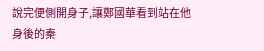說完便側開身子,讓鄭國華看到站在他身後的秦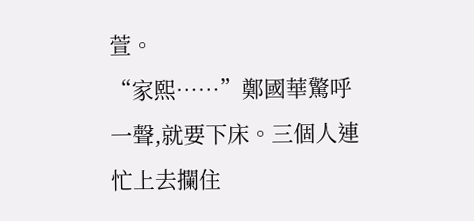萱。
“家熙……”鄭國華驚呼一聲,就要下床。三個人連忙上去攔住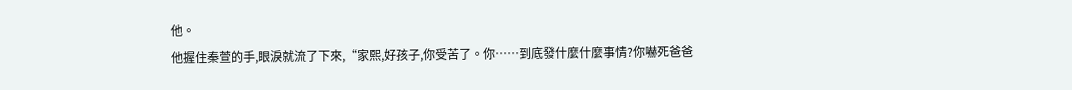他。
他握住秦萱的手,眼淚就流了下來,“家熙,好孩子,你受苦了。你……到底發什麼什麼事情?你嚇死爸爸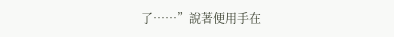了……”說著便用手在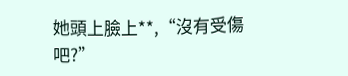她頭上臉上**,“沒有受傷吧?”